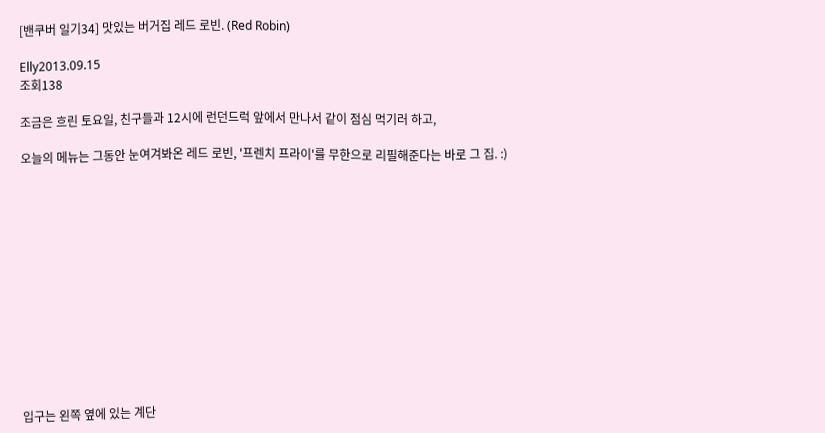[밴쿠버 일기34] 맛있는 버거집 레드 로빈. (Red Robin)

Elly2013.09.15
조회138

조금은 흐린 토요일, 친구들과 12시에 런던드럭 앞에서 만나서 같이 점심 먹기러 하고,

오늘의 메뉴는 그동안 눈여겨봐온 레드 로빈, '프렌치 프라이'를 무한으로 리필해준다는 바로 그 집. :)













입구는 왼쪽 옆에 있는 계단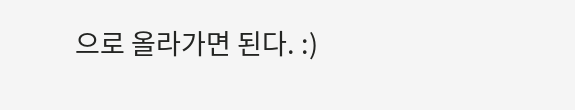으로 올라가면 된다. :)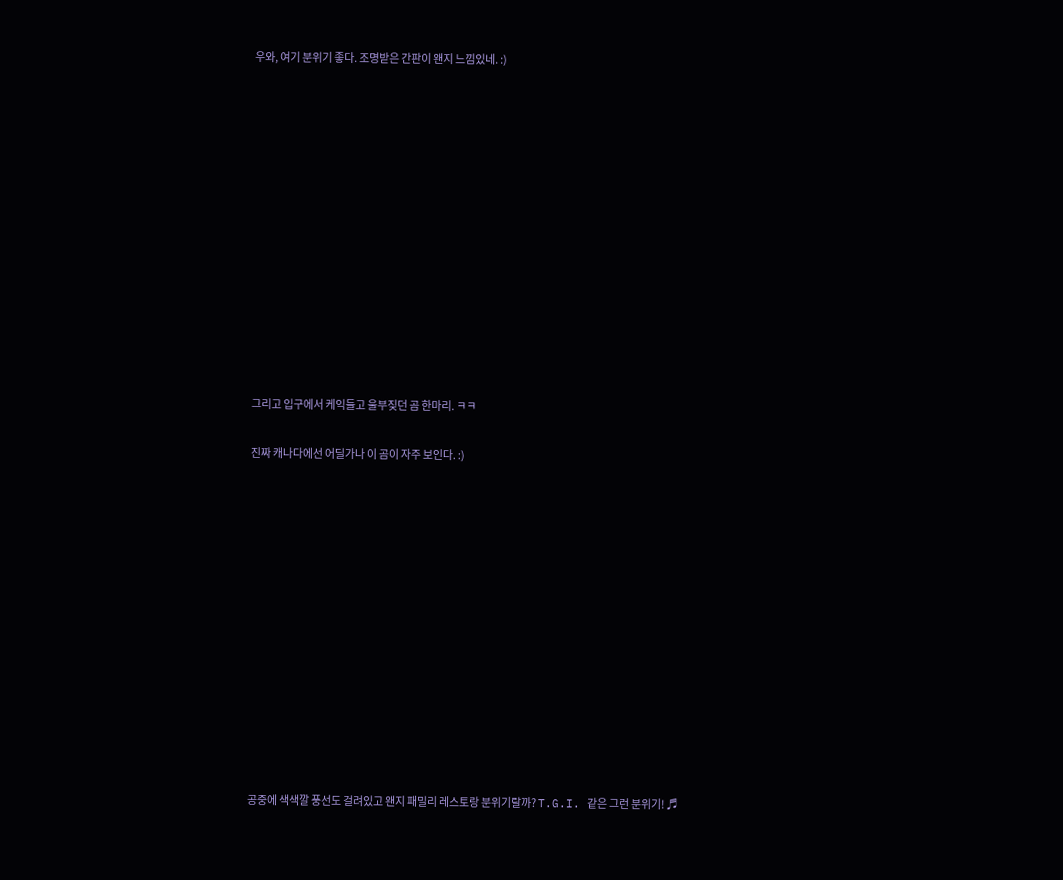우와, 여기 분위기 좋다. 조명받은 간판이 왠지 느낌있네. :)













그리고 입구에서 케익들고 울부짖던 곰 한마리. ㅋㅋ

진짜 캐나다에선 어딜가나 이 곰이 자주 보인다. :)













공중에 색색깔 풍선도 걸려있고 왠지 패밀리 레스토랑 분위기랄까? T.G.I. 같은 그런 분위기! ♬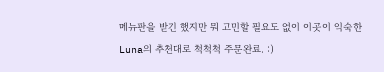메뉴판을 받긴 했지만 뭐 고민할 필요도 없이 이곳이 익숙한 Luna의 추천대로 척척척 주문완료. :)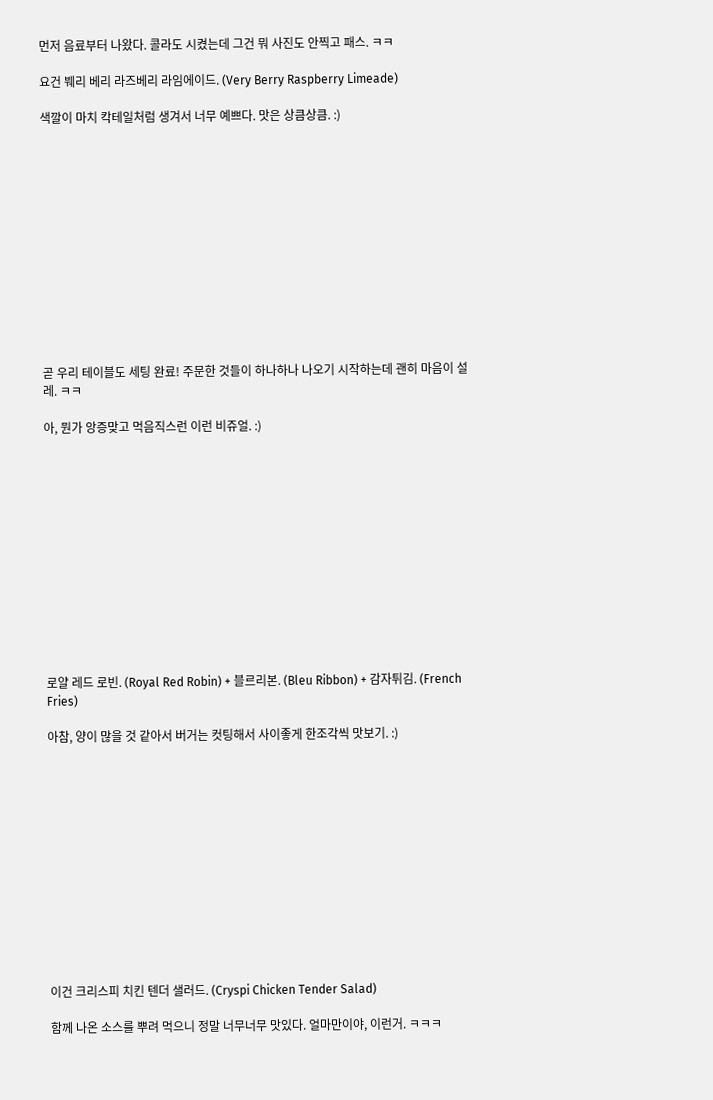먼저 음료부터 나왔다. 콜라도 시켰는데 그건 뭐 사진도 안찍고 패스. ㅋㅋ

요건 붸리 베리 라즈베리 라임에이드. (Very Berry Raspberry Limeade)

색깔이 마치 칵테일처럼 생겨서 너무 예쁘다. 맛은 상큼상큼. :)













곧 우리 테이블도 세팅 완료! 주문한 것들이 하나하나 나오기 시작하는데 괜히 마음이 설레. ㅋㅋ

아, 뭔가 앙증맞고 먹음직스런 이런 비쥬얼. :)













로얄 레드 로빈. (Royal Red Robin) + 블르리본. (Bleu Ribbon) + 감자튀김. (French Fries)

아참, 양이 많을 것 같아서 버거는 컷팅해서 사이좋게 한조각씩 맛보기. :)













이건 크리스피 치킨 텐더 샐러드. (Cryspi Chicken Tender Salad)

함께 나온 소스를 뿌려 먹으니 정말 너무너무 맛있다. 얼마만이야, 이런거. ㅋㅋㅋ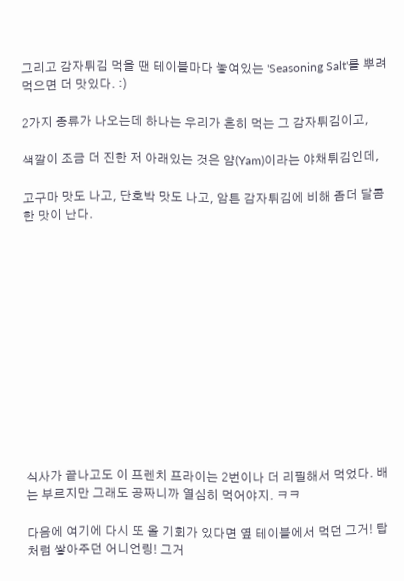그리고 감자튀김 먹을 땐 테이블마다 놓여있는 'Seasoning Salt'를 뿌려먹으면 더 맛있다. :)

2가지 종류가 나오는데 하나는 우리가 흔히 먹는 그 감자튀김이고,

색깔이 조금 더 진한 저 아래있는 것은 얌(Yam)이라는 야채튀김인데,

고구마 맛도 나고, 단호박 맛도 나고, 암튼 감자튀김에 비해 좀더 달콤한 맛이 난다.













식사가 끝나고도 이 프렌치 프라이는 2번이나 더 리필해서 먹었다. 배는 부르지만 그래도 공짜니까 열심히 먹어야지. ㅋㅋ

다음에 여기에 다시 또 올 기회가 있다면 옆 테이블에서 먹던 그거! 탑처럼 쌓아주던 어니언링! 그거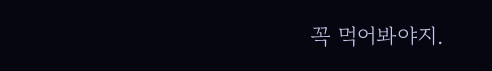꼭 먹어봐야지.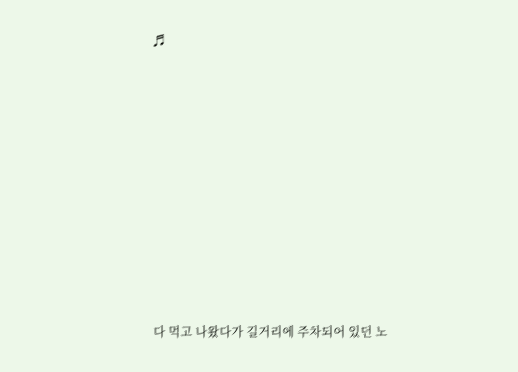♬













다 먹고 나왔다가 길거리에 주차되어 있던 노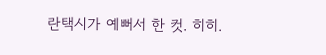란택시가 예뻐서 한 컷. 히히.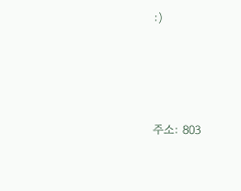:)







주소: 803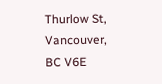Thurlow St, Vancouver, BC V6E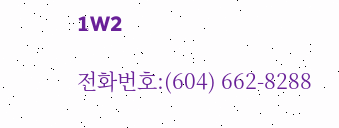1W2

전화번호:(604) 662-8288